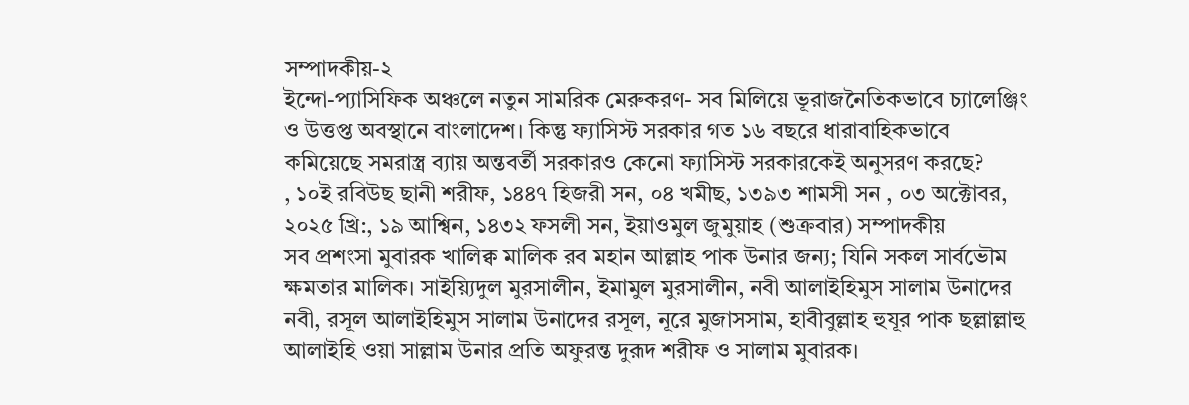সম্পাদকীয়-২
ইন্দো-প্যাসিফিক অঞ্চলে নতুন সামরিক মেরুকরণ- সব মিলিয়ে ভূরাজনৈতিকভাবে চ্যালেঞ্জিং ও উত্তপ্ত অবস্থানে বাংলাদেশ। কিন্তু ফ্যাসিস্ট সরকার গত ১৬ বছরে ধারাবাহিকভাবে কমিয়েছে সমরাস্ত্র ব্যায় অন্তবর্তী সরকারও কেনো ফ্যাসিস্ট সরকারকেই অনুসরণ করছে?
, ১০ই রবিউছ ছানী শরীফ, ১৪৪৭ হিজরী সন, ০৪ খমীছ, ১৩৯৩ শামসী সন , ০৩ অক্টোবর, ২০২৫ খ্রি:, ১৯ আশ্বিন, ১৪৩২ ফসলী সন, ইয়াওমুল জুমুয়াহ (শুক্রবার) সম্পাদকীয়
সব প্রশংসা মুবারক খালিক্ব মালিক রব মহান আল্লাহ পাক উনার জন্য; যিনি সকল সার্বভৌম ক্ষমতার মালিক। সাইয়্যিদুল মুরসালীন, ইমামুল মুরসালীন, নবী আলাইহিমুস সালাম উনাদের নবী, রসূল আলাইহিমুস সালাম উনাদের রসূল, নূরে মুজাসসাম, হাবীবুল্লাহ হুযূর পাক ছল্লাল্লাহু আলাইহি ওয়া সাল্লাম উনার প্রতি অফুরন্ত দুরূদ শরীফ ও সালাম মুবারক।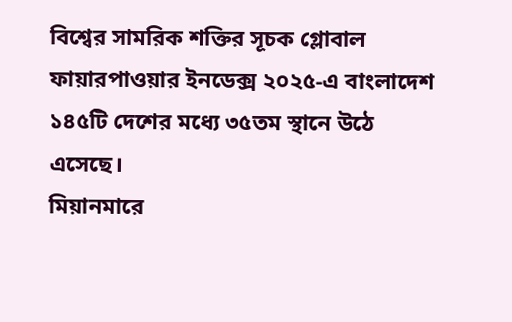বিশ্বের সামরিক শক্তির সূচক গ্লোবাল ফায়ারপাওয়ার ইনডেক্স ২০২৫-এ বাংলাদেশ ১৪৫টি দেশের মধ্যে ৩৫তম স্থানে উঠে এসেছে।
মিয়ানমারে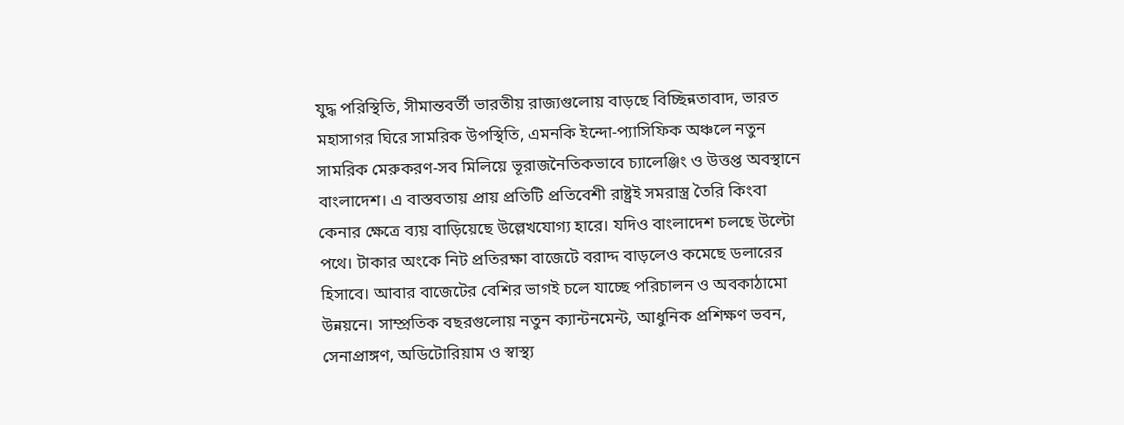যুদ্ধ পরিস্থিতি, সীমান্তবর্তী ভারতীয় রাজ্যগুলোয় বাড়ছে বিচ্ছিন্নতাবাদ, ভারত মহাসাগর ঘিরে সামরিক উপস্থিতি, এমনকি ইন্দো-প্যাসিফিক অঞ্চলে নতুন সামরিক মেরুকরণ-সব মিলিয়ে ভূরাজনৈতিকভাবে চ্যালেঞ্জিং ও উত্তপ্ত অবস্থানে বাংলাদেশ। এ বাস্তবতায় প্রায় প্রতিটি প্রতিবেশী রাষ্ট্রই সমরাস্ত্র তৈরি কিংবা কেনার ক্ষেত্রে ব্যয় বাড়িয়েছে উল্লেখযোগ্য হারে। যদিও বাংলাদেশ চলছে উল্টো পথে। টাকার অংকে নিট প্রতিরক্ষা বাজেটে বরাদ্দ বাড়লেও কমেছে ডলারের হিসাবে। আবার বাজেটের বেশির ভাগই চলে যাচ্ছে পরিচালন ও অবকাঠামো উন্নয়নে। সাম্প্রতিক বছরগুলোয় নতুন ক্যান্টনমেন্ট, আধুনিক প্রশিক্ষণ ভবন, সেনাপ্রাঙ্গণ, অডিটোরিয়াম ও স্বাস্থ্য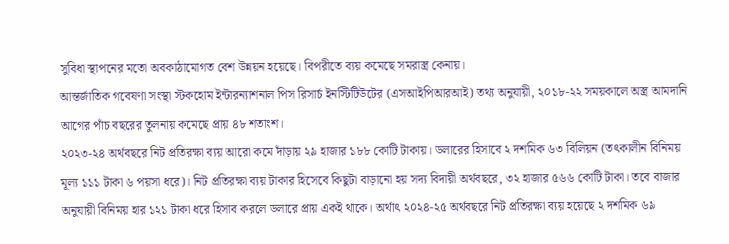সুবিধা স্থাপনের মতো অবকাঠামোগত বেশ উন্নয়ন হয়েছে। বিপরীতে ব্যয় কমেছে সমরাস্ত্র কেনায়।
আন্তর্জাতিক গবেষণা সংস্থা স্টকহোম ইন্টারন্যাশনাল পিস রিসার্চ ইনস্টিটিউটের (এসআইপিআরআই) তথ্য অনুযায়ী, ২০১৮-২২ সময়কালে অস্ত্র আমদানি আগের পাঁচ বছরের তুলনায় কমেছে প্রায় ৪৮ শতাংশ।
২০২৩-২৪ অর্থবছরে নিট প্রতিরক্ষা ব্যয় আরো কমে দাঁড়ায় ২৯ হাজার ১৮৮ কোটি টাকায়। ডলারের হিসাবে ২ দশমিক ৬৩ বিলিয়ন (তৎকালীন বিনিময় মূল্য ১১১ টাকা ৬ পয়সা ধরে)। নিট প্রতিরক্ষা ব্যয় টাকার হিসেবে কিছুটা বাড়ানো হয় সদ্য বিদায়ী অর্থবছরে, ৩২ হাজার ৫৬৬ কোটি টাকা। তবে বাজার অনুযায়ী বিনিময় হার ১২১ টাকা ধরে হিসাব করলে ডলারে প্রায় একই থাকে। অর্থাৎ ২০২৪-২৫ অর্থবছরে নিট প্রতিরক্ষা ব্যয় হয়েছে ২ দশমিক ৬৯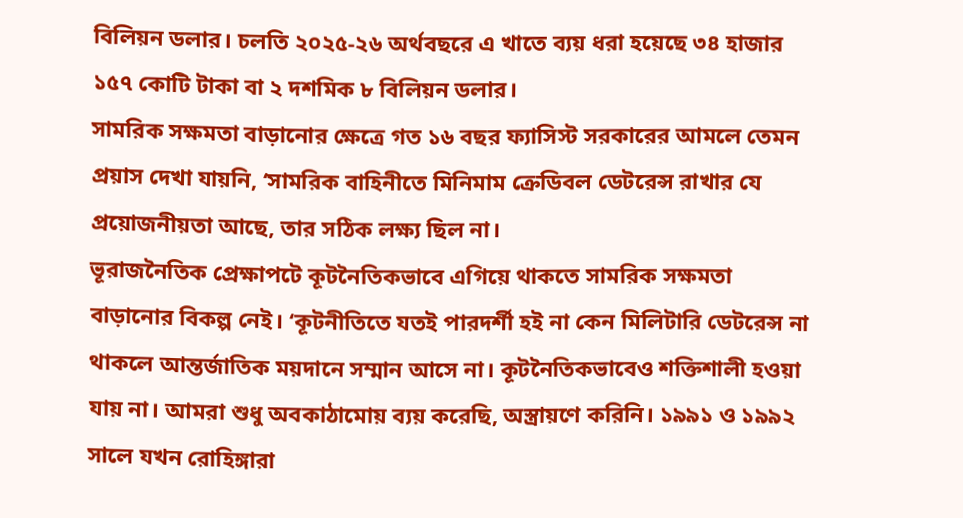বিলিয়ন ডলার। চলতি ২০২৫-২৬ অর্থবছরে এ খাতে ব্যয় ধরা হয়েছে ৩৪ হাজার ১৫৭ কোটি টাকা বা ২ দশমিক ৮ বিলিয়ন ডলার।
সামরিক সক্ষমতা বাড়ানোর ক্ষেত্রে গত ১৬ বছর ফ্যাসিস্ট সরকারের আমলে তেমন প্রয়াস দেখা যায়নি, ‘সামরিক বাহিনীতে মিনিমাম ক্রেডিবল ডেটরেন্স রাখার যে প্রয়োজনীয়তা আছে, তার সঠিক লক্ষ্য ছিল না।
ভূরাজনৈতিক প্রেক্ষাপটে কূটনৈতিকভাবে এগিয়ে থাকতে সামরিক সক্ষমতা বাড়ানোর বিকল্প নেই। ‘কূটনীতিতে যতই পারদর্শী হই না কেন মিলিটারি ডেটরেন্স না থাকলে আন্তর্জাতিক ময়দানে সম্মান আসে না। কূটনৈতিকভাবেও শক্তিশালী হওয়া যায় না। আমরা শুধু অবকাঠামোয় ব্যয় করেছি, অস্ত্রায়ণে করিনি। ১৯৯১ ও ১৯৯২ সালে যখন রোহিঙ্গারা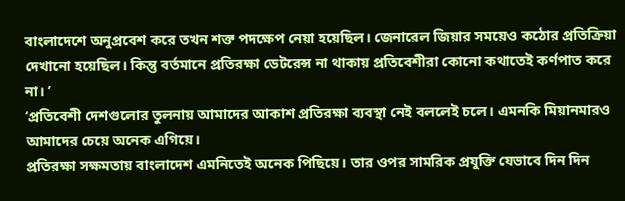বাংলাদেশে অনুপ্রবেশ করে তখন শক্ত পদক্ষেপ নেয়া হয়েছিল। জেনারেল জিয়ার সময়েও কঠোর প্রতিক্রিয়া দেখানো হয়েছিল। কিন্তু বর্তমানে প্রতিরক্ষা ডেটরেন্স না থাকায় প্রতিবেশীরা কোনো কথাতেই কর্ণপাত করে না। ’
‘প্রতিবেশী দেশগুলোর তুলনায় আমাদের আকাশ প্রতিরক্ষা ব্যবস্থা নেই বললেই চলে। এমনকি মিয়ানমারও আমাদের চেয়ে অনেক এগিয়ে।
প্রতিরক্ষা সক্ষমতায় বাংলাদেশ এমনিতেই অনেক পিছিয়ে। তার ওপর সামরিক প্রযুক্তি যেভাবে দিন দিন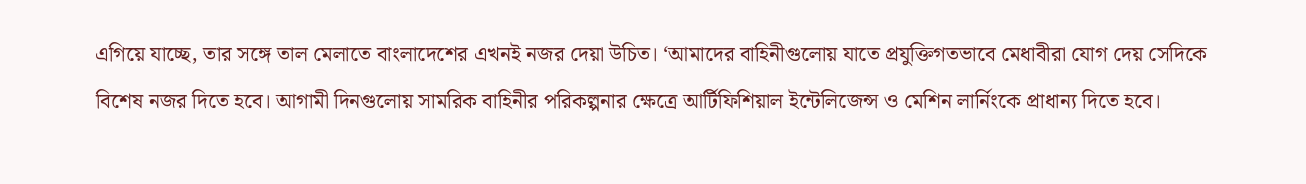এগিয়ে যাচ্ছে, তার সঙ্গে তাল মেলাতে বাংলাদেশের এখনই নজর দেয়া উচিত। ‘আমাদের বাহিনীগুলোয় যাতে প্রযুক্তিগতভাবে মেধাবীরা যোগ দেয় সেদিকে বিশেষ নজর দিতে হবে। আগামী দিনগুলোয় সামরিক বাহিনীর পরিকল্পনার ক্ষেত্রে আর্টিফিশিয়াল ইন্টেলিজেন্স ও মেশিন লার্নিংকে প্রাধান্য দিতে হবে।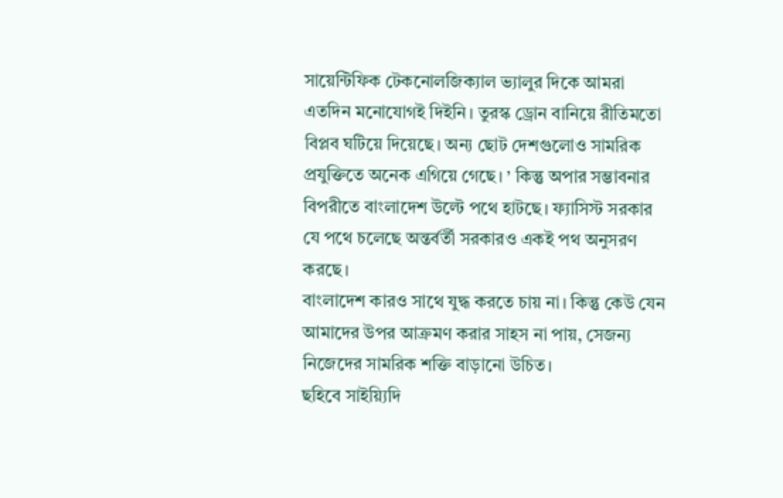সায়েন্টিফিক টেকনোলজিক্যাল ভ্যালুর দিকে আমরা এতদিন মনোযোগই দিইনি। তুরস্ক ড্রোন বানিয়ে রীতিমতো বিপ্লব ঘটিয়ে দিয়েছে। অন্য ছোট দেশগুলোও সামরিক প্রযুক্তিতে অনেক এগিয়ে গেছে। ’ কিন্তু অপার সম্ভাবনার বিপরীতে বাংলাদেশ উল্টে পথে হাটছে। ফ্যাসিস্ট সরকার যে পথে চলেছে অন্তর্বর্তী সরকারও একই পথ অনুসরণ করছে।
বাংলাদেশ কারও সাথে যুদ্ধ করতে চায় না। কিন্তু কেউ যেন আমাদের উপর আক্রমণ করার সাহস না পায়, সেজন্য নিজেদের সামরিক শক্তি বাড়ানো উচিত।
ছহিবে সাইয়্যিদি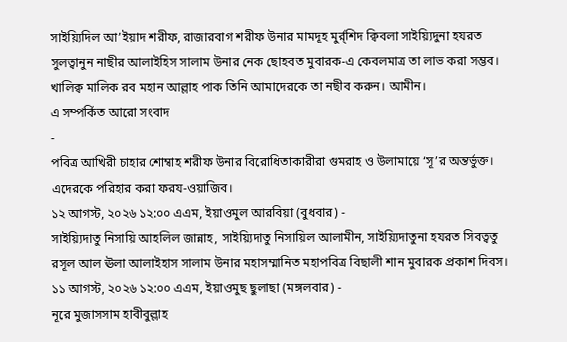সাইয়্যিদিল আ’ইয়াদ শরীফ, রাজারবাগ শরীফ উনার মামদূহ মুর্র্শিদ ক্বিবলা সাইয়্যিদুনা হযরত সুলত্বানুন নাছীর আলাইহিস সালাম উনার নেক ছোহবত মুবারক-এ কেবলমাত্র তা লাভ করা সম্ভব। খালিক্ব মালিক রব মহান আল্লাহ পাক তিনি আমাদেরকে তা নছীব করুন। আমীন।
এ সম্পর্কিত আরো সংবাদ
-
পবিত্র আখিরী চাহার শোম্বাহ শরীফ উনার বিরোধিতাকারীরা গুমরাহ ও উলামায়ে ‘সূ’র অন্তর্ভুক্ত। এদেরকে পরিহার করা ফরয-ওয়াজিব।
১২ আগস্ট, ২০২৬ ১২:০০ এএম, ইয়াওমুল আরবিয়া (বুধবার) -
সাইয়্যিদাতু নিসায়ি আহলিল জান্নাহ, সাইয়্যিদাতু নিসায়িল আলামীন, সাইয়্যিদাতুনা হযরত সিবত্বতু রসূল আল ঊলা আলাইহাস সালাম উনার মহাসম্মানিত মহাপবিত্র বিছালী শান মুবারক প্রকাশ দিবস।
১১ আগস্ট, ২০২৬ ১২:০০ এএম, ইয়াওমুছ ছুলাছা (মঙ্গলবার) -
নূরে মুজাসসাম হাবীবুল্লাহ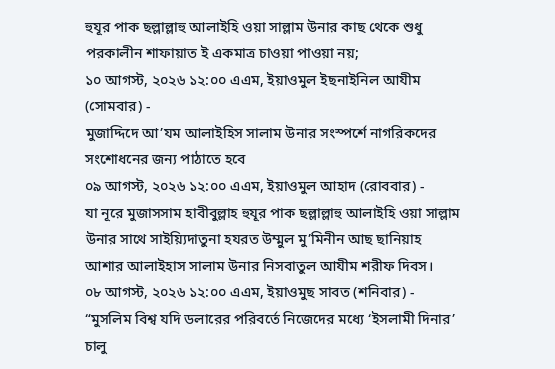হুযূর পাক ছল্লাল্লাহু আলাইহি ওয়া সাল্লাম উনার কাছ থেকে শুধু পরকালীন শাফায়াত ই একমাত্র চাওয়া পাওয়া নয়;
১০ আগস্ট, ২০২৬ ১২:০০ এএম, ইয়াওমুল ইছনাইনিল আযীম (সোমবার) -
মুজাদ্দিদে আ’যম আলাইহিস সালাম উনার সংস্পর্শে নাগরিকদের সংশোধনের জন্য পাঠাতে হবে
০৯ আগস্ট, ২০২৬ ১২:০০ এএম, ইয়াওমুল আহাদ (রোববার) -
যা নূরে মুজাসসাম হাবীবুল্লাহ হুযূর পাক ছল্লাল্লাহু আলাইহি ওয়া সাল্লাম উনার সাথে সাইয়্যিদাতুনা হযরত উম্মুল মু’মিনীন আছ ছানিয়াহ আশার আলাইহাস সালাম উনার নিসবাতুল আযীম শরীফ দিবস।
০৮ আগস্ট, ২০২৬ ১২:০০ এএম, ইয়াওমুছ সাবত (শনিবার) -
“মুসলিম বিশ্ব যদি ডলারের পরিবর্তে নিজেদের মধ্যে ‘ইসলামী দিনার’ চালু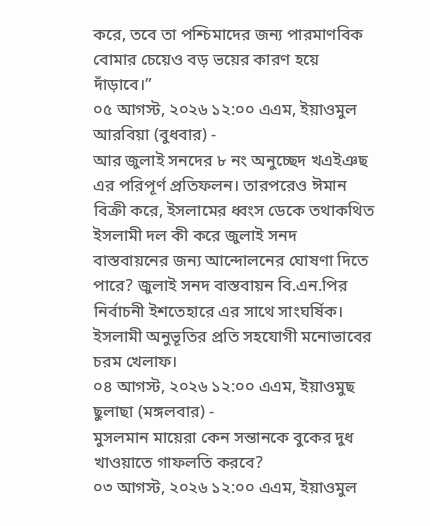করে, তবে তা পশ্চিমাদের জন্য পারমাণবিক বোমার চেয়েও বড় ভয়ের কারণ হয়ে দাঁড়াবে।”
০৫ আগস্ট, ২০২৬ ১২:০০ এএম, ইয়াওমুল আরবিয়া (বুধবার) -
আর জুলাই সনদের ৮ নং অনুচ্ছেদ খএইঞছ এর পরিপূর্ণ প্রতিফলন। তারপরেও ঈমান বিক্রী করে, ইসলামের ধ্বংস ডেকে তথাকথিত ইসলামী দল কী করে জুলাই সনদ বাস্তবায়নের জন্য আন্দোলনের ঘোষণা দিতে পারে? জুলাই সনদ বাস্তবায়ন বি.এন.পির নির্বাচনী ইশতেহারে এর সাথে সাংঘর্ষিক। ইসলামী অনুভূতির প্রতি সহযোগী মনোভাবের চরম খেলাফ।
০৪ আগস্ট, ২০২৬ ১২:০০ এএম, ইয়াওমুছ ছুলাছা (মঙ্গলবার) -
মুসলমান মায়েরা কেন সন্তানকে বুকের দুধ খাওয়াতে গাফলতি করবে?
০৩ আগস্ট, ২০২৬ ১২:০০ এএম, ইয়াওমুল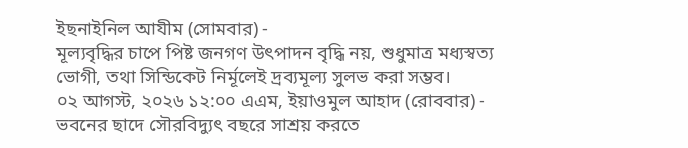ইছনাইনিল আযীম (সোমবার) -
মূল্যবৃদ্ধির চাপে পিষ্ট জনগণ উৎপাদন বৃদ্ধি নয়, শুধুমাত্র মধ্যস্বত্য ভোগী, তথা সিন্ডিকেট নির্মূলেই দ্রব্যমূল্য সুলভ করা সম্ভব।
০২ আগস্ট, ২০২৬ ১২:০০ এএম, ইয়াওমুল আহাদ (রোববার) -
ভবনের ছাদে সৌরবিদ্যুৎ বছরে সাশ্রয় করতে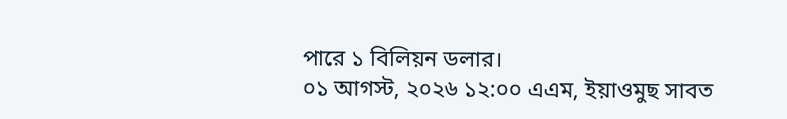পারে ১ বিলিয়ন ডলার।
০১ আগস্ট, ২০২৬ ১২:০০ এএম, ইয়াওমুছ সাবত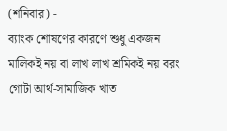(শনিবার) -
ব্যাংক শোষণের কারণে শুধু একজন মালিকই নয় বা লাখ লাখ শ্রমিকই নয় বরং গোটা আর্থ-সামাজিক খাত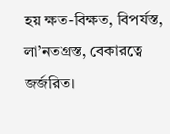হয় ক্ষত-বিক্ষত, বিপর্যস্ত, লা’নতগ্রস্ত, বেকারত্বে জর্জরিত।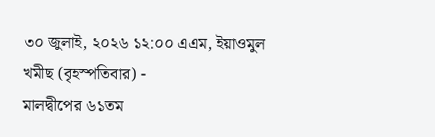৩০ জুলাই, ২০২৬ ১২:০০ এএম, ইয়াওমুল খমীছ (বৃহস্পতিবার) -
মালদ্বীপের ৬১তম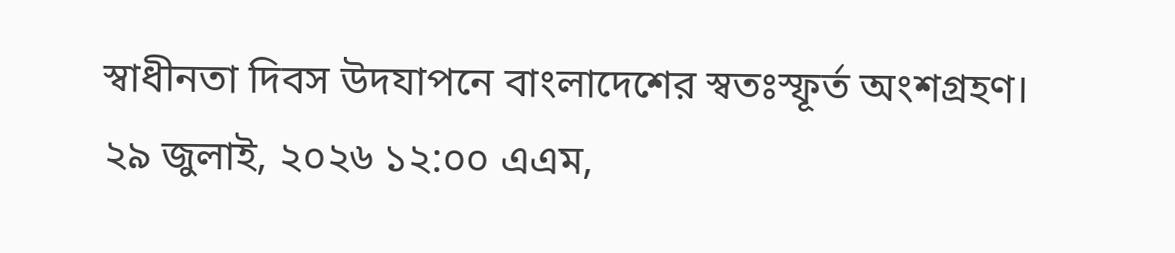স্বাধীনতা দিবস উদযাপনে বাংলাদেশের স্বতঃস্ফূর্ত অংশগ্রহণ।
২৯ জুলাই, ২০২৬ ১২:০০ এএম,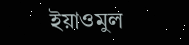ইয়াওমুল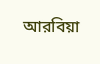আরবিয়া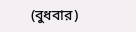(বুধবার)